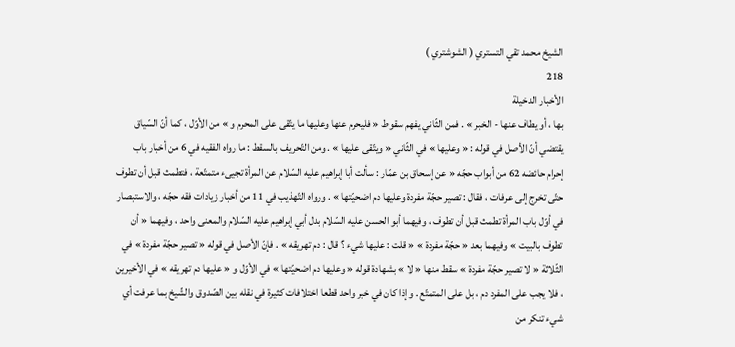الشيخ محمد تقي التستري ( الشوشتري )
218
الأخبار الدخيلة
بها ، أو يطاف عنها - الخبر » . فمن الثّاني يفهم سقوط « فليحرم عنها وعليها ما يتّقى على المحرم و » من الأوّل ، كما أنّ السّياق يقتضي أنّ الأصل في قوله : « وعليها » في الثّاني « ويتّقى عليها » . ومن التّحريف بالسقط : ما رواه الفقيه في 6 من أخبار باب إحرام حائضه 62 من أبواب حجّه « عن إسحاق بن عمّار : سألت أبا إبراهيم عليه السّلام عن المرأة تجيىء متمتّعة ، فتطمث قبل أن تطوف حتّى تخرج إلى عرفات ، فقال : تصير حجّة مفردة وعليها دم اضحيّتها » . ورواه التّهذيب في 11 من أخبار زيادات فقه حجّه ، والاستبصار في أوّل باب المرأة تطمث قبل أن تطوف ، وفيهما أبو الحسن عليه السّلام بدل أبي إبراهيم عليه السّلام والمعنى واحد ، وفيهما « أن تطوف بالبيت » وفيهما بعد « حجّة مفردة » « قلت : عليها شيء ؟ قال : دم تهريقه » . فإنّ الأصل في قوله « تصير حجّة مفردة » في الثّلاثة « لا تصير حجّة مفردة » سقط منها « لا » بشهادة قوله « وعليها دم اضحيّتها » في الأوّل و « عليها دم تهريقه » في الأخيرين ، فلا يجب على المفرد دم ، بل على المتمتّع . وإذا كان في خبر واحد قطعا اختلافات كثيرة في نقله بين الصّدوق والشّيخ بما عرفت أي شيء تنكر من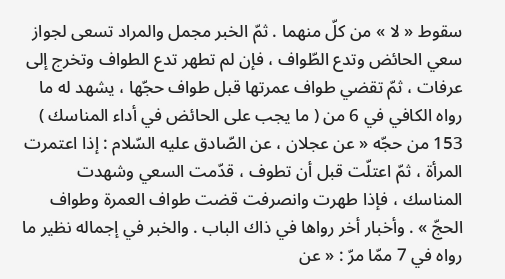سقوط « لا » من كلّ منهما . ثمّ الخبر مجمل والمراد تسعى لجواز سعي الحائض وتدع الطّواف ، فإن لم تطهر تدع الطواف وتخرج إلى عرفات ، ثمّ تقضي طواف عمرتها قبل طواف حجّها ، يشهد له ما رواه الكافي في 6 من ( ما يجب على الحائض في أداء المناسك ) 153 من حجّه « عن عجلان ، عن الصّادق عليه السّلام : إذا اعتمرت المرأة ، ثمّ اعتلّت قبل أن تطوف ، قدّمت السعي وشهدت المناسك ، فإذا طهرت وانصرفت قضت طواف العمرة وطواف الحجّ » . وأخبار أخر رواها في ذاك الباب . والخبر في إجماله نظير ما رواه في 7 ممّا مرّ : « عن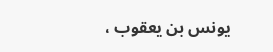يونس بن يعقوب ،